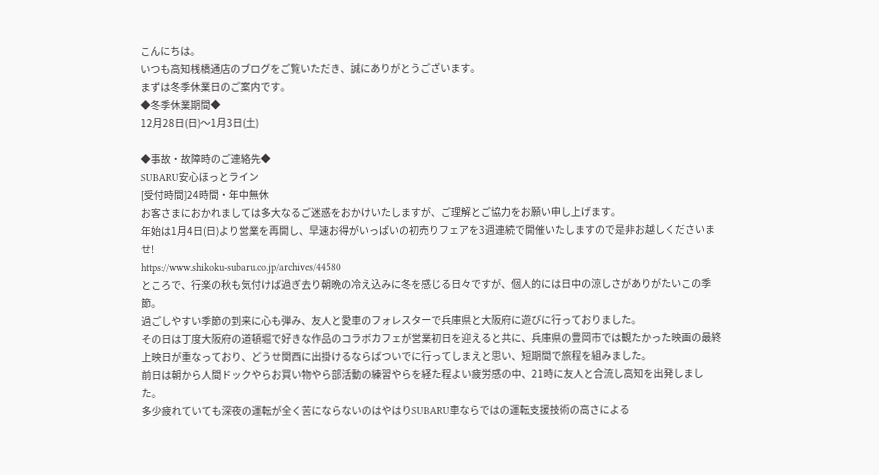こんにちは。
いつも高知桟橋通店のブログをご覧いただき、誠にありがとうございます。
まずは冬季休業日のご案内です。
◆冬季休業期間◆
12月28日(日)〜1月3日(土)

◆事故・故障時のご連絡先◆
SUBARU安心ほっとライン
[受付時間]24時間・年中無休
お客さまにおかれましては多大なるご迷惑をおかけいたしますが、ご理解とご協力をお願い申し上げます。
年始は1月4日(日)より営業を再開し、早速お得がいっぱいの初売りフェアを3週連続で開催いたしますので是非お越しくださいませ!
https://www.shikoku-subaru.co.jp/archives/44580
ところで、行楽の秋も気付けば過ぎ去り朝晩の冷え込みに冬を感じる日々ですが、個人的には日中の涼しさがありがたいこの季節。
過ごしやすい季節の到来に心も弾み、友人と愛車のフォレスターで兵庫県と大阪府に遊びに行っておりました。
その日は丁度大阪府の道頓堀で好きな作品のコラボカフェが営業初日を迎えると共に、兵庫県の豊岡市では観たかった映画の最終上映日が重なっており、どうせ関西に出掛けるならばついでに行ってしまえと思い、短期間で旅程を組みました。
前日は朝から人間ドックやらお買い物やら部活動の練習やらを経た程よい疲労感の中、21時に友人と合流し高知を出発しました。
多少疲れていても深夜の運転が全く苦にならないのはやはりSUBARU車ならではの運転支援技術の高さによる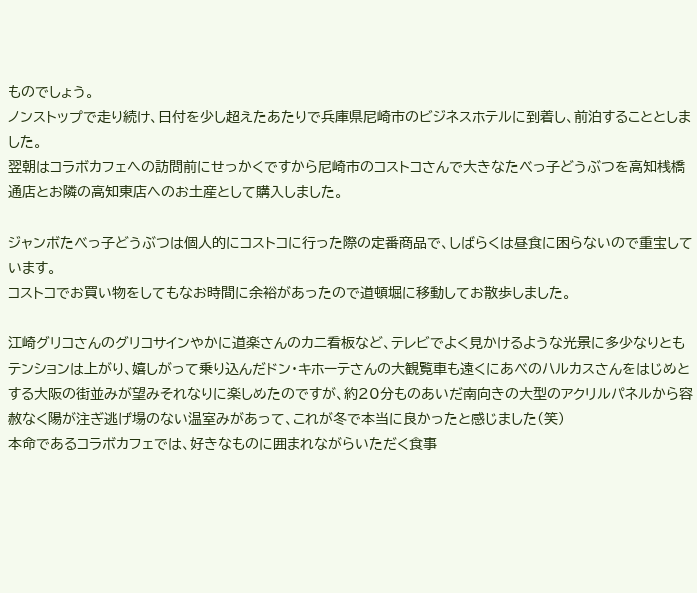ものでしょう。
ノンストップで走り続け、日付を少し超えたあたりで兵庫県尼崎市のビジネスホテルに到着し、前泊することとしました。
翌朝はコラボカフェへの訪問前にせっかくですから尼崎市のコストコさんで大きなたべっ子どうぶつを高知桟橋通店とお隣の高知東店へのお土産として購入しました。

ジャンボたべっ子どうぶつは個人的にコストコに行った際の定番商品で、しばらくは昼食に困らないので重宝しています。
コストコでお買い物をしてもなお時間に余裕があったので道頓堀に移動してお散歩しました。

江崎グリコさんのグリコサインやかに道楽さんのカニ看板など、テレビでよく見かけるような光景に多少なりともテンションは上がり、嬉しがって乗り込んだドン・キホーテさんの大観覧車も遠くにあべのハルカスさんをはじめとする大阪の街並みが望みそれなりに楽しめたのですが、約20分ものあいだ南向きの大型のアクリルパネルから容赦なく陽が注ぎ逃げ場のない温室みがあって、これが冬で本当に良かったと感じました(笑)
本命であるコラボカフェでは、好きなものに囲まれながらいただく食事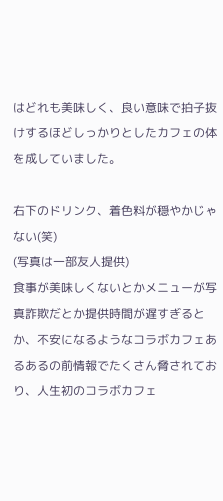はどれも美味しく、良い意味で拍子抜けするほどしっかりとしたカフェの体を成していました。

右下のドリンク、着色料が穏やかじゃない(笑)
(写真は一部友人提供)
食事が美味しくないとかメニューが写真詐欺だとか提供時間が遅すぎるとか、不安になるようなコラボカフェあるあるの前情報でたくさん脅されており、人生初のコラボカフェ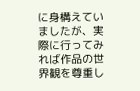に身構えていましたが、実際に行ってみれば作品の世界観を尊重し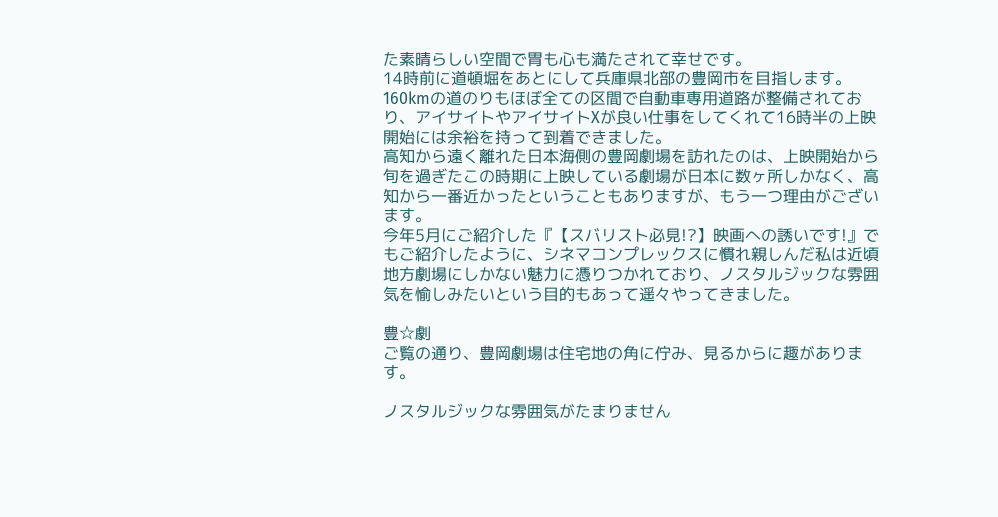た素晴らしい空間で胃も心も満たされて幸せです。
14時前に道頓堀をあとにして兵庫県北部の豊岡市を目指します。
160kmの道のりもほぼ全ての区間で自動車専用道路が整備されており、アイサイトやアイサイトXが良い仕事をしてくれて16時半の上映開始には余裕を持って到着できました。
高知から遠く離れた日本海側の豊岡劇場を訪れたのは、上映開始から旬を過ぎたこの時期に上映している劇場が日本に数ヶ所しかなく、高知から一番近かったということもありますが、もう一つ理由がございます。
今年5月にご紹介した『【スバリスト必見!?】映画への誘いです!』でもご紹介したように、シネマコンプレックスに慣れ親しんだ私は近頃地方劇場にしかない魅力に憑りつかれており、ノスタルジックな雰囲気を愉しみたいという目的もあって遥々やってきました。

豊☆劇
ご覧の通り、豊岡劇場は住宅地の角に佇み、見るからに趣があります。

ノスタルジックな雰囲気がたまりません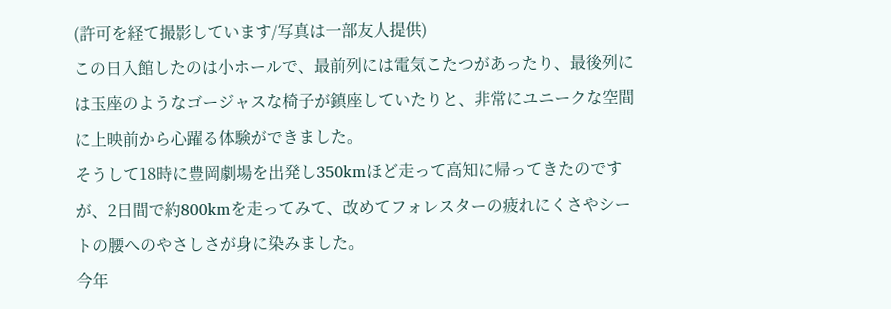(許可を経て撮影しています/写真は一部友人提供)
この日入館したのは小ホールで、最前列には電気こたつがあったり、最後列には玉座のようなゴージャスな椅子が鎮座していたりと、非常にユニークな空間に上映前から心躍る体験ができました。
そうして18時に豊岡劇場を出発し350kmほど走って高知に帰ってきたのですが、2日間で約800kmを走ってみて、改めてフォレスターの疲れにくさやシートの腰へのやさしさが身に染みました。
今年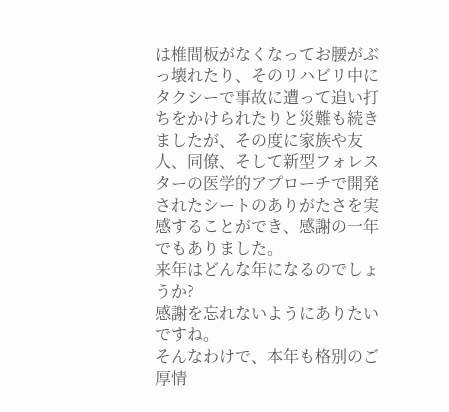は椎間板がなくなってお腰がぶっ壊れたり、そのリハビリ中にタクシーで事故に遭って追い打ちをかけられたりと災難も続きましたが、その度に家族や友人、同僚、そして新型フォレスターの医学的アプローチで開発されたシートのありがたさを実感することができ、感謝の一年でもありました。
来年はどんな年になるのでしょうか?
感謝を忘れないようにありたいですね。
そんなわけで、本年も格別のご厚情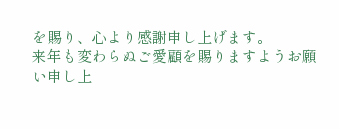を賜り、心より感謝申し上げます。
来年も変わらぬご愛顧を賜りますようお願い申し上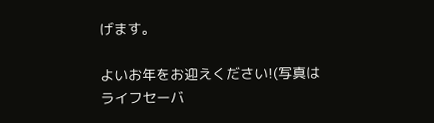げます。

よいお年をお迎えください!(写真はライフセーバ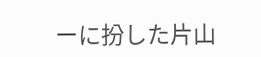ーに扮した片山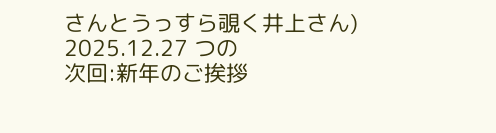さんとうっすら覗く井上さん)
2025.12.27 つの
次回:新年のご挨拶